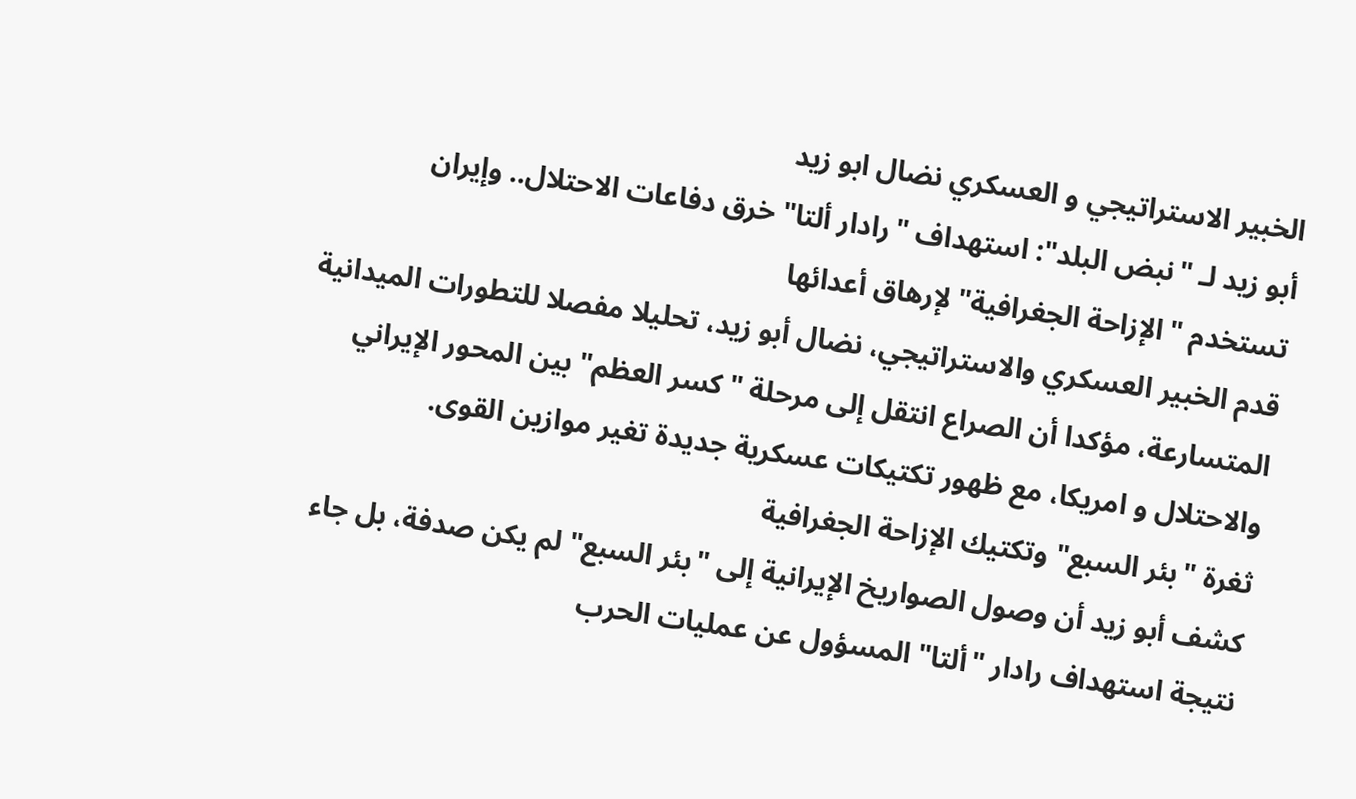الخبير الاستراتيجي و العسكري نضال ابو زيد
أبو زيد لـ "نبض البلد": استهداف "رادار ألتا" خرق دفاعات الاحتلال.. وإيران تستخدم "الإزاحة الجغرافية" لإرهاق أعدائها
قدم الخبير العسكري والاستراتيجي، نضال أبو زيد، تحليلا مفصلا للتطورات الميدانية المتسارعة، مؤكدا أن الصراع انتقل إلى مرحلة "كسر العظم" بين المحور الإيراني والاحتلال و امريكا، مع ظهور تكتيكات عسكرية جديدة تغير موازين القوى.
ثغرة "بئر السبع" وتكتيك الإزاحة الجغرافية
كشف أبو زيد أن وصول الصواريخ الإيرانية إلى "بئر السبع" لم يكن صدفة، بل جاء نتيجة استهداف رادار "ألتا" المسؤول عن عمليات الحرب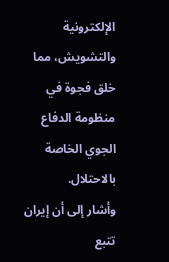الإلكترونية والتشويش، مما خلق فجوة في منظومة الدفاع الجوي الخاصة بالاحتلال.
وأشار إلى أن إيران تتبع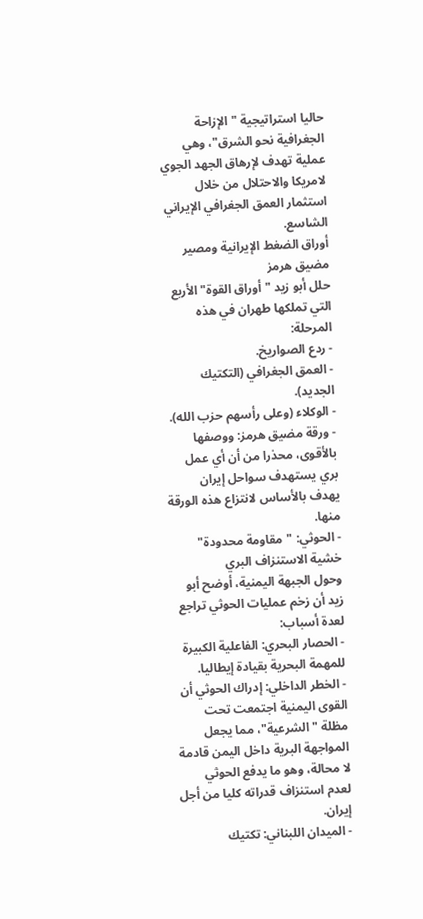حاليا استراتيجية "الإزاحة الجغرافية نحو الشرق"، وهي عملية تهدف لإرهاق الجهد الجوي لامريكا والاحتلال من خلال استثمار العمق الجغرافي الإيراني الشاسع.
أوراق الضغط الإيرانية ومصير مضيق هرمز
حلل أبو زيد "أوراق القوة" الأربع التي تملكها طهران في هذه المرحلة:
- ردع الصواريخ.
- العمق الجغرافي (التكتيك الجديد).
- الوكلاء (وعلى رأسهم حزب الله).
- ورقة مضيق هرمز: ووصفها بالأقوى، محذرا من أن أي عمل بري يستهدف سواحل إيران يهدف بالأساس لانتزاع هذه الورقة منها.
- الحوثي: "مقاومة محدودة" خشية الاستنزاف البري
وحول الجبهة اليمنية، أوضح أبو زيد أن زخم عمليات الحوثي تراجع لعدة أسباب:
- الحصار البحري: الفاعلية الكبيرة للمهمة البحرية بقيادة إيطاليا.
- الخطر الداخلي: إدراك الحوثي أن القوى اليمنية اجتمعت تحت مظلة "الشرعية"، مما يجعل المواجهة البرية داخل اليمن قادمة لا محالة، وهو ما يدفع الحوثي لعدم استنزاف قدراته كليا من أجل إيران.
- الميدان اللبناني: تكتيك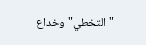"التخطي" وخداع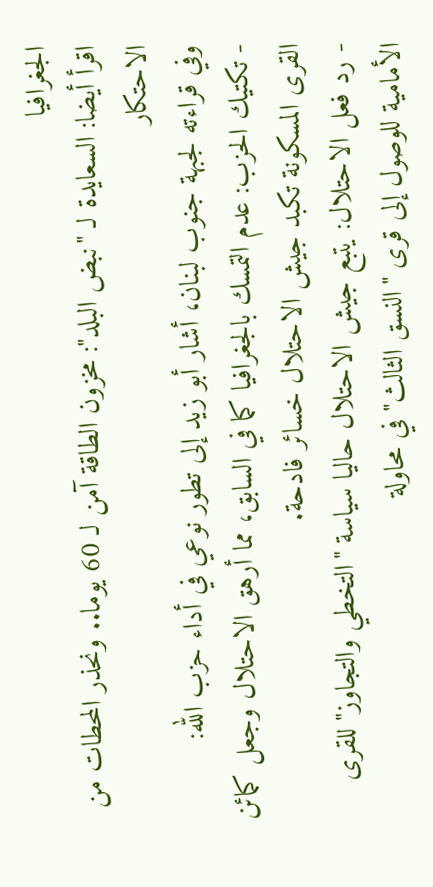الجغرافيا
اقرأ أيضا: السعايدة لـ "نبض البلد": مخزون الطاقة آمن لـ 60 يوما.. ونحذر المحطات من الاحتكار
وفي قراءته لجبهة جنوب لبنان، أشار أبو زيد إلى تطور نوعي في أداء حزب الله:
- تكتيك الحزب: عدم التمسك بالجغرافيا كما في السابق، مما أرهق الاحتلال وجعل كمائن القرى المسكونة تكبد جيش الاحتلال خسائر فادحة.
- رد فعل الاحتلال: يتبع جيش الاحتلال حاليا سياسة "التخطي والتجاوز" للقرى الأمامية للوصول إلى قرى "النسق الثالث" في محاولة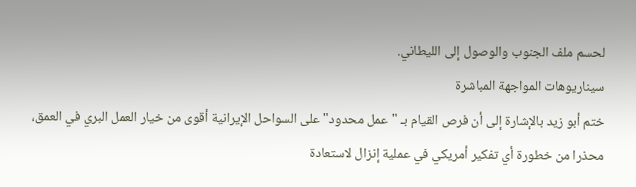لحسم ملف الجنوب والوصول إلى الليطاني.
سيناريوهات المواجهة المباشرة
ختم أبو زيد بالإشارة إلى أن فرص القيام بـ "عمل محدود" على السواحل الإيرانية أقوى من خيار العمل البري في العمق، محذرا من خطورة أي تفكير أمريكي في عملية إنزال لاستعادة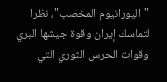"اليورانيوم المخصب"، نظرا لتماسك إيران وقوة جيشها البري وقوات الحرس الثوري التي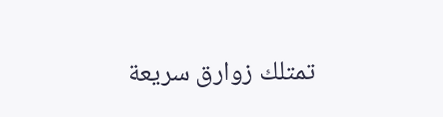تمتلك زوارق سريعة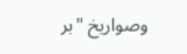وصواريخ "بر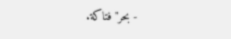- بحر" فتاكة.